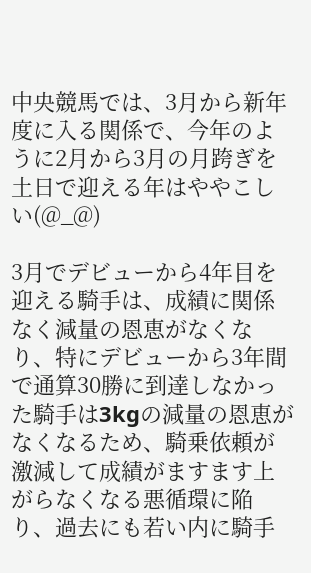中央競馬では、3月から新年度に入る関係で、今年のように2月から3月の月跨ぎを土日で迎える年はややこしい(@_@)

3月でデビューから4年目を迎える騎手は、成績に関係なく減量の恩恵がなくなり、特にデビューから3年間で通算30勝に到達しなかった騎手は3kgの減量の恩恵がなくなるため、騎乗依頼が激減して成績がますます上がらなくなる悪循環に陥り、過去にも若い内に騎手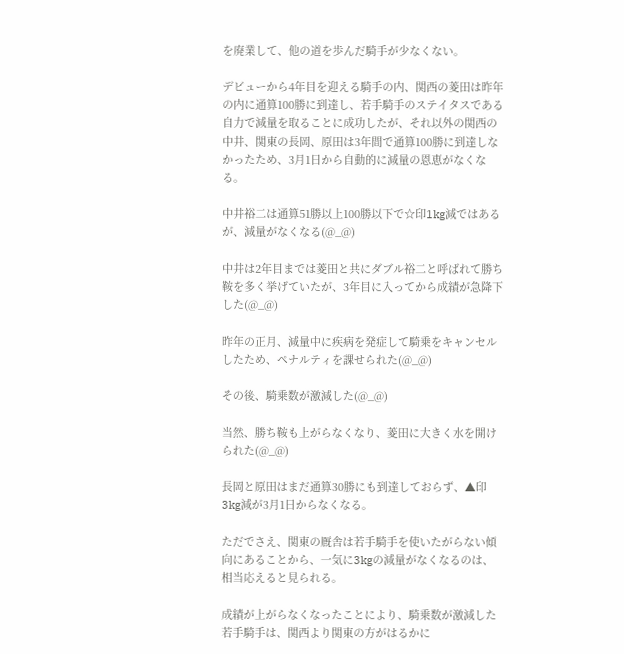を廃業して、他の道を歩んだ騎手が少なくない。

デビューから4年目を迎える騎手の内、関西の菱田は昨年の内に通算100勝に到達し、若手騎手のステイタスである自力で減量を取ることに成功したが、それ以外の関西の中井、関東の長岡、原田は3年間で通算100勝に到達しなかったため、3月1日から自動的に減量の恩恵がなくなる。

中井裕二は通算51勝以上100勝以下で☆印1kg減ではあるが、減量がなくなる(@_@)

中井は2年目までは菱田と共にダブル裕二と呼ばれて勝ち鞍を多く挙げていたが、3年目に入ってから成績が急降下した(@_@)

昨年の正月、減量中に疾病を発症して騎乗をキャンセルしたため、ペナルティを課せられた(@_@)

その後、騎乗数が激減した(@_@)

当然、勝ち鞍も上がらなくなり、菱田に大きく水を開けられた(@_@)

長岡と原田はまだ通算30勝にも到達しておらず、▲印3kg減が3月1日からなくなる。

ただでさえ、関東の厩舎は若手騎手を使いたがらない傾向にあることから、一気に3kgの減量がなくなるのは、相当応えると見られる。

成績が上がらなくなったことにより、騎乗数が激減した若手騎手は、関西より関東の方がはるかに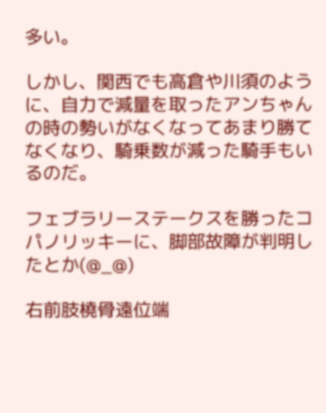多い。

しかし、関西でも高倉や川須のように、自力で減量を取ったアンちゃんの時の勢いがなくなってあまり勝てなくなり、騎乗数が減った騎手もいるのだ。

フェブラリーステークスを勝ったコパノリッキーに、脚部故障が判明したとか(@_@)

右前肢橈骨遠位端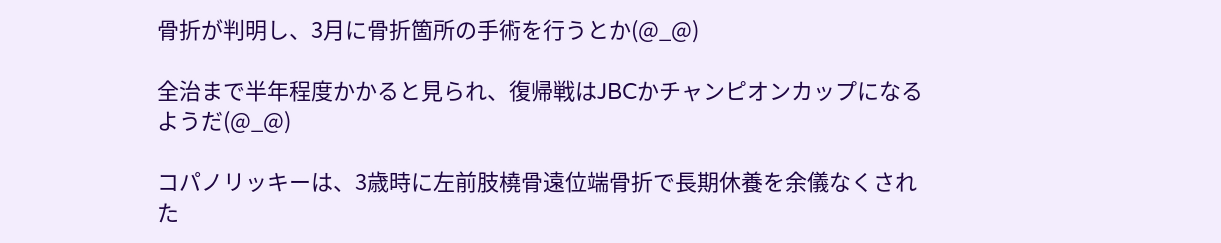骨折が判明し、3月に骨折箇所の手術を行うとか(@_@)

全治まで半年程度かかると見られ、復帰戦はJBCかチャンピオンカップになるようだ(@_@)

コパノリッキーは、3歳時に左前肢橈骨遠位端骨折で長期休養を余儀なくされた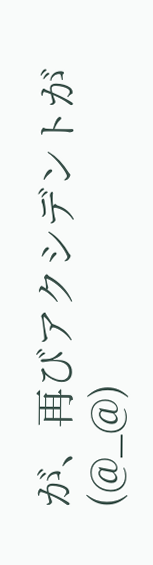が、再びアクシデントが(@_@)